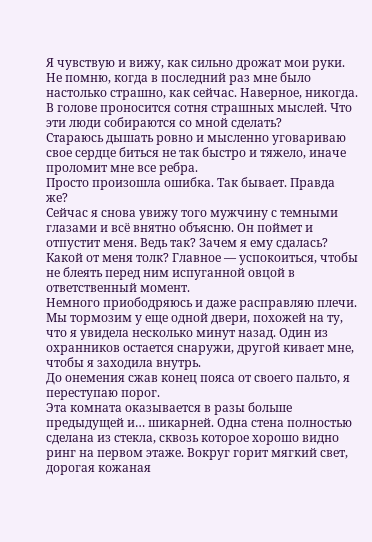Я чувствую и вижу, как сильно дрожат мои руки. Не помню, когда в последний раз мне было настолько страшно, как сейчас. Наверное, никогда. В голове проносится сотня страшных мыслей. Что эти люди собираются со мной сделать?
Стараюсь дышать ровно и мысленно уговариваю свое сердце биться не так быстро и тяжело, иначе проломит мне все ребра.
Просто произошла ошибка. Так бывает. Правда же?
Сейчас я снова увижу того мужчину с темными глазами и всё внятно объясню. Он поймет и отпустит меня. Ведь так? Зачем я ему сдалась? Какой от меня толк? Главное — успокоиться, чтобы не блеять перед ним испуганной овцой в ответственный момент.
Немного приободряюсь и даже расправляю плечи.
Мы тормозим у еще одной двери, похожей на ту, что я увидела несколько минут назад. Один из охранников остается снаружи, другой кивает мне, чтобы я заходила внутрь.
До онемения сжав конец пояса от своего пальто, я переступаю порог.
Эта комната оказывается в разы больше предыдущей и… шикарней. Одна стена полностью сделана из стекла, сквозь которое хорошо видно ринг на первом этаже. Вокруг горит мягкий свет, дорогая кожаная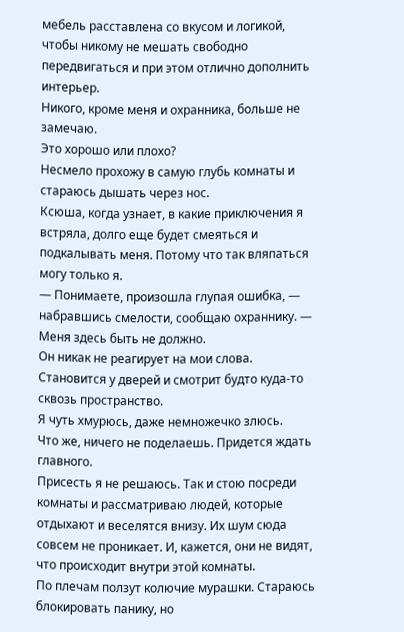мебель расставлена со вкусом и логикой, чтобы никому не мешать свободно передвигаться и при этом отлично дополнить интерьер.
Никого, кроме меня и охранника, больше не замечаю.
Это хорошо или плохо?
Несмело прохожу в самую глубь комнаты и стараюсь дышать через нос.
Ксюша, когда узнает, в какие приключения я встряла, долго еще будет смеяться и подкалывать меня. Потому что так вляпаться могу только я.
— Понимаете, произошла глупая ошибка, — набравшись смелости, сообщаю охраннику. — Меня здесь быть не должно.
Он никак не реагирует на мои слова. Становится у дверей и смотрит будто куда-то сквозь пространство.
Я чуть хмурюсь, даже немножечко злюсь.
Что же, ничего не поделаешь. Придется ждать главного.
Присесть я не решаюсь. Так и стою посреди комнаты и рассматриваю людей, которые отдыхают и веселятся внизу. Их шум сюда совсем не проникает. И, кажется, они не видят, что происходит внутри этой комнаты.
По плечам ползут колючие мурашки. Стараюсь блокировать панику, но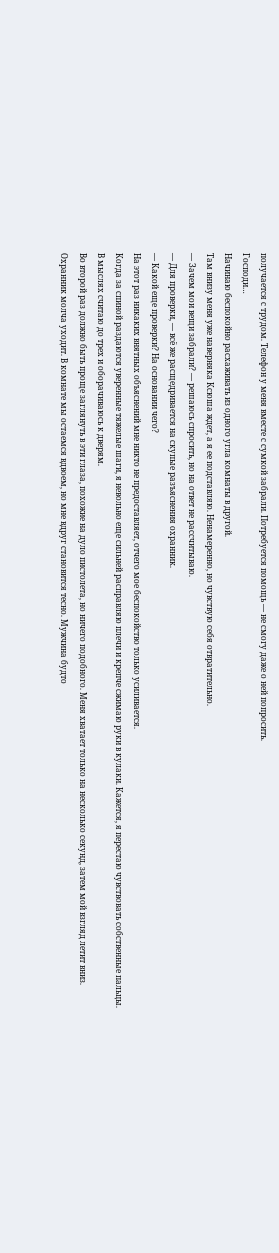получается с трудом. Телефон у меня вместе с сумкой забрали. Потребуется помощь — не смогу даже о ней попросить.
Господи…
Начинаю беспокойно расхаживать из одного угла комнаты в другой.
Там внизу меня уже наверняка Ксюша ждет, а я ее подставляю. Ненамеренно, но чувствую себя отвратительно.
— Зачем мои вещи забрали? — решаюсь спросить, но на ответ не рассчитываю.
— Для проверки, — всё же расщедривается на скупые разъяснения охранник.
— Какой еще проверки? На основании чего?
На этот раз никаких внятных объяснений мне никто не предоставляет, отчего мое беспокойство только усиливается.
Когда за спиной раздаются уверенные тяжелые шаги, я невольно еще сильней расправляю плечи и крепче сжимаю руки в кулаки. Кажется, я перестаю чувствовать собственные пальцы.
В мыслях считаю до трех и оборачиваюсь к дверям.
Во второй раз должно быть проще заглянуть в эти глаза, похожие на дуло пистолета, но ничего подобного. Меня хватает только на несколько секунд, затем мой взгляд летит вниз.
Охранник молча уходит. В комнате мы остаемся вдвоем, но мне вдруг становится тесно. Мужчина будто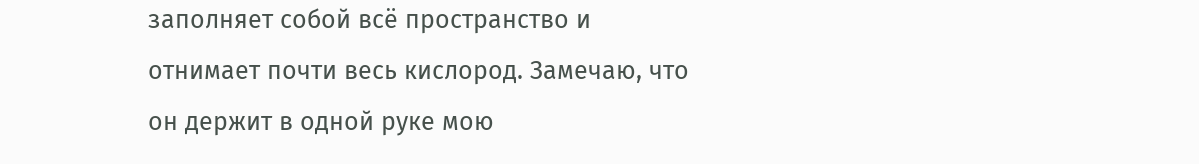заполняет собой всё пространство и отнимает почти весь кислород. Замечаю, что он держит в одной руке мою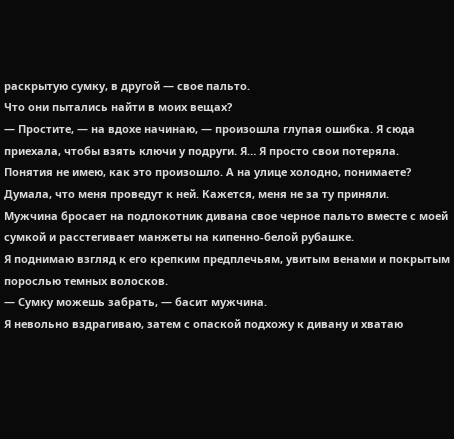раскрытую сумку, в другой — свое пальто.
Что они пытались найти в моих вещах?
— Простите, — на вдохе начинаю, — произошла глупая ошибка. Я сюда приехала, чтобы взять ключи у подруги. Я… Я просто свои потеряла. Понятия не имею, как это произошло. А на улице холодно, понимаете? Думала, что меня проведут к ней. Кажется, меня не за ту приняли.
Мужчина бросает на подлокотник дивана свое черное пальто вместе с моей сумкой и расстегивает манжеты на кипенно-белой рубашке.
Я поднимаю взгляд к его крепким предплечьям, увитым венами и покрытым порослью темных волосков.
— Сумку можешь забрать, — басит мужчина.
Я невольно вздрагиваю, затем с опаской подхожу к дивану и хватаю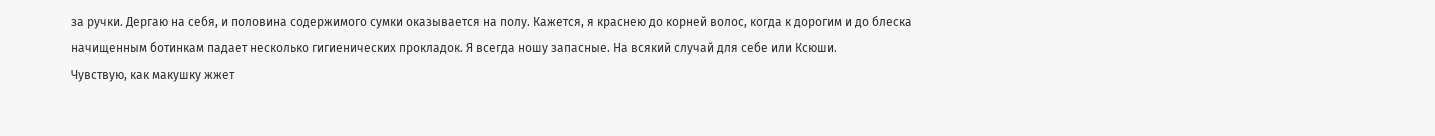за ручки. Дергаю на себя, и половина содержимого сумки оказывается на полу. Кажется, я краснею до корней волос, когда к дорогим и до блеска начищенным ботинкам падает несколько гигиенических прокладок. Я всегда ношу запасные. На всякий случай для себе или Ксюши.
Чувствую, как макушку жжет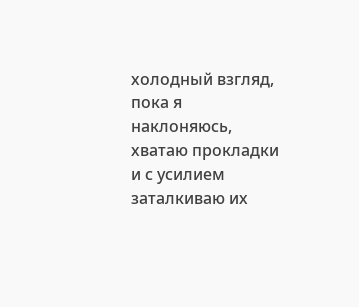холодный взгляд, пока я наклоняюсь, хватаю прокладки и с усилием заталкиваю их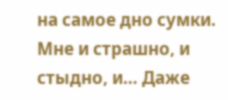на самое дно сумки.
Мне и страшно, и стыдно, и… Даже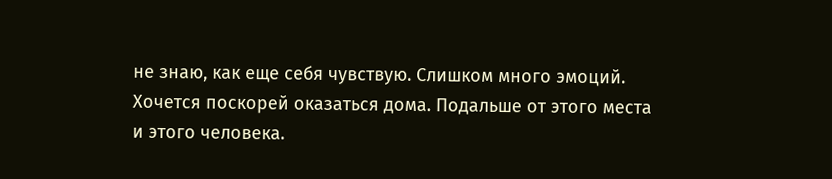не знаю, как еще себя чувствую. Слишком много эмоций. Хочется поскорей оказаться дома. Подальше от этого места и этого человека.